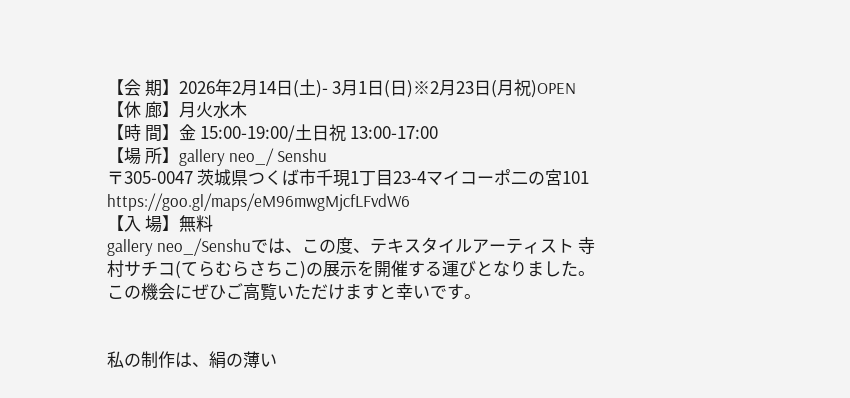【会 期】2026年2月14日(土)- 3月1日(日)※2月23日(月祝)OPEN
【休 廊】月火水木
【時 間】金 15:00-19:00/土日祝 13:00-17:00
【場 所】gallery neo_/ Senshu
〒305-0047 茨城県つくば市千現1丁目23-4マイコーポ二の宮101
https://goo.gl/maps/eM96mwgMjcfLFvdW6
【入 場】無料
gallery neo_/Senshuでは、この度、テキスタイルアーティスト 寺村サチコ(てらむらさちこ)の展示を開催する運びとなりました。この機会にぜひご高覧いただけますと幸いです。


私の制作は、絹の薄い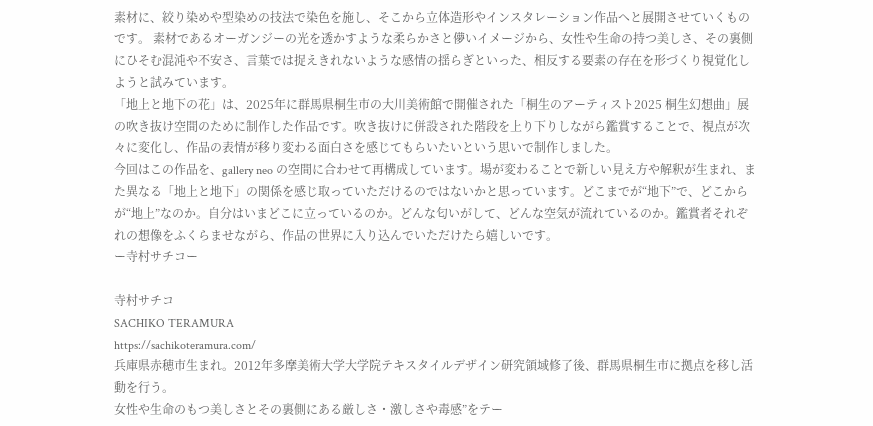素材に、絞り染めや型染めの技法で染色を施し、そこから立体造形やインスタレーション作品へと展開させていくものです。 素材であるオーガンジーの光を透かすような柔らかさと儚いイメージから、女性や生命の持つ美しさ、その裏側にひそむ混沌や不安さ、言葉では捉えきれないような感情の揺らぎといった、相反する要素の存在を形づくり視覚化しようと試みています。
「地上と地下の花」は、2025年に群馬県桐生市の大川美術館で開催された「桐生のアーティスト2025 桐生幻想曲」展の吹き抜け空間のために制作した作品です。吹き抜けに併設された階段を上り下りしながら鑑賞することで、視点が次々に変化し、作品の表情が移り変わる面白さを感じてもらいたいという思いで制作しました。
今回はこの作品を、gallery neo の空間に合わせて再構成しています。場が変わることで新しい見え方や解釈が生まれ、また異なる「地上と地下」の関係を感じ取っていただけるのではないかと思っています。どこまでが“地下”で、どこからが“地上”なのか。自分はいまどこに立っているのか。どんな匂いがして、どんな空気が流れているのか。鑑賞者それぞれの想像をふくらませながら、作品の世界に入り込んでいただけたら嬉しいです。
ー寺村サチコー

寺村サチコ
SACHIKO TERAMURA
https://sachikoteramura.com/
兵庫県赤穂市生まれ。2012年多摩美術大学大学院テキスタイルデザイン研究領域修了後、群馬県桐生市に拠点を移し活動を行う。
女性や生命のもつ美しさとその裏側にある厳しさ・激しさや毒感”をテー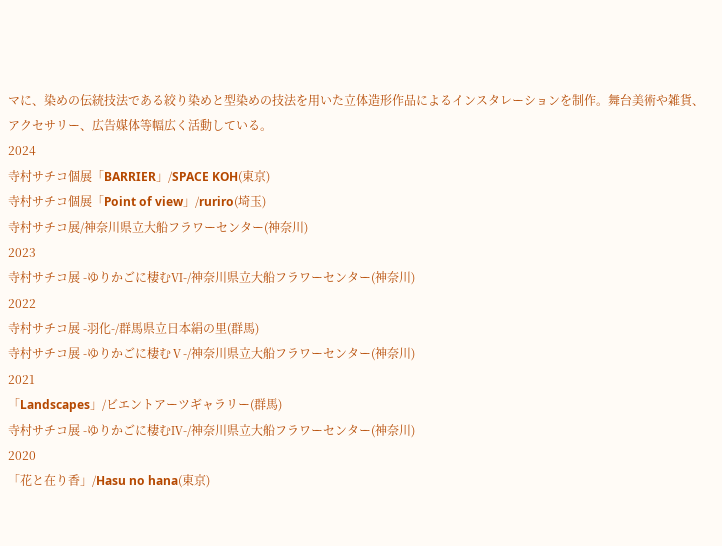マに、染めの伝統技法である絞り染めと型染めの技法を用いた立体造形作品によるインスタレーションを制作。舞台美術や雑貨、アクセサリー、広告媒体等幅広く活動している。
2024
寺村サチコ個展「BARRIER」/SPACE KOH(東京)
寺村サチコ個展「Point of view」/ruriro(埼玉)
寺村サチコ展/神奈川県立大船フラワーセンター(神奈川)
2023
寺村サチコ展 -ゆりかごに棲むⅥ-/神奈川県立大船フラワーセンター(神奈川)
2022
寺村サチコ展 -羽化-/群馬県立日本絹の里(群馬)
寺村サチコ展 -ゆりかごに棲むⅤ-/神奈川県立大船フラワーセンター(神奈川)
2021
「Landscapes」/ビエントアーツギャラリー(群馬)
寺村サチコ展 -ゆりかごに棲むⅣ-/神奈川県立大船フラワーセンター(神奈川)
2020
「花と在り香」/Hasu no hana(東京)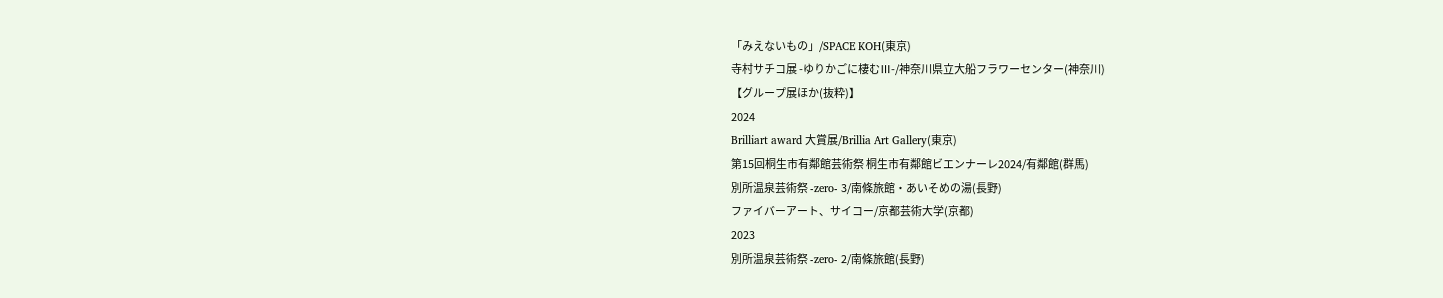「みえないもの」/SPACE KOH(東京)
寺村サチコ展 -ゆりかごに棲むⅢ-/神奈川県立大船フラワーセンター(神奈川)
【グループ展ほか(抜粋)】
2024
Brilliart award 大賞展/Brillia Art Gallery(東京)
第15回桐生市有鄰館芸術祭 桐生市有鄰館ビエンナーレ2024/有鄰館(群馬)
別所温泉芸術祭 -zero- 3/南條旅館・あいそめの湯(長野)
ファイバーアート、サイコー/京都芸術大学(京都)
2023
別所温泉芸術祭 -zero- 2/南條旅館(長野)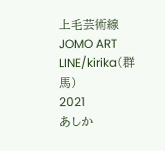上毛芸術線 JOMO ART LINE/kirika(群馬)
2021
あしか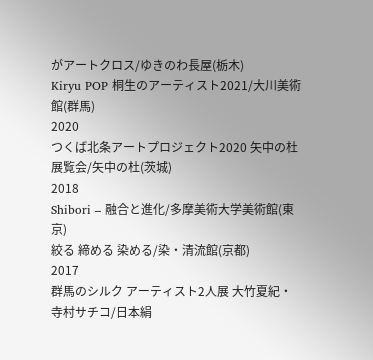がアートクロス/ゆきのわ長屋(栃木)
Kiryu POP 桐生のアーティスト2021/大川美術館(群馬)
2020
つくば北条アートプロジェクト2020 矢中の杜展覧会/矢中の杜(茨城)
2018
Shibori – 融合と進化/多摩美術大学美術館(東京)
絞る 締める 染める/染・清流館(京都)
2017
群馬のシルク アーティスト2人展 大竹夏紀・寺村サチコ/日本絹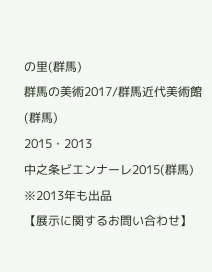の里(群馬)
群馬の美術2017/群馬近代美術館(群馬)
2015・2013
中之条ビエンナーレ2015(群馬)
※2013年も出品
【展示に関するお問い合わせ】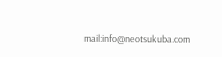mail:info@neotsukuba.com